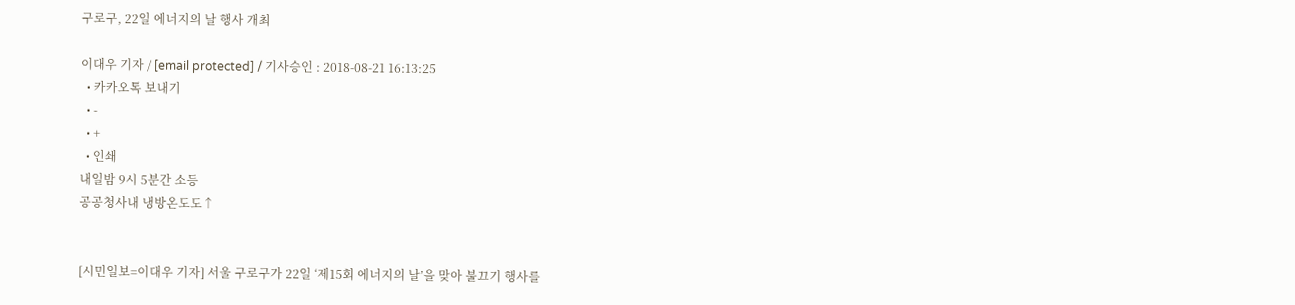구로구, 22일 에너지의 날 행사 개최

이대우 기자 / [email protected] / 기사승인 : 2018-08-21 16:13:25
  • 카카오톡 보내기
  • -
  • +
  • 인쇄
내일밤 9시 5분간 소등
공공청사내 냉방온도도↑


[시민일보=이대우 기자] 서울 구로구가 22일 ‘제15회 에너지의 날’을 맞아 불끄기 행사를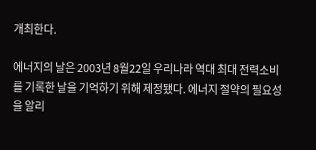개최한다.

에너지의 날은 2003년 8월22일 우리나라 역대 최대 전력소비를 기록한 날을 기억하기 위해 제정됐다. 에너지 절약의 필요성을 알리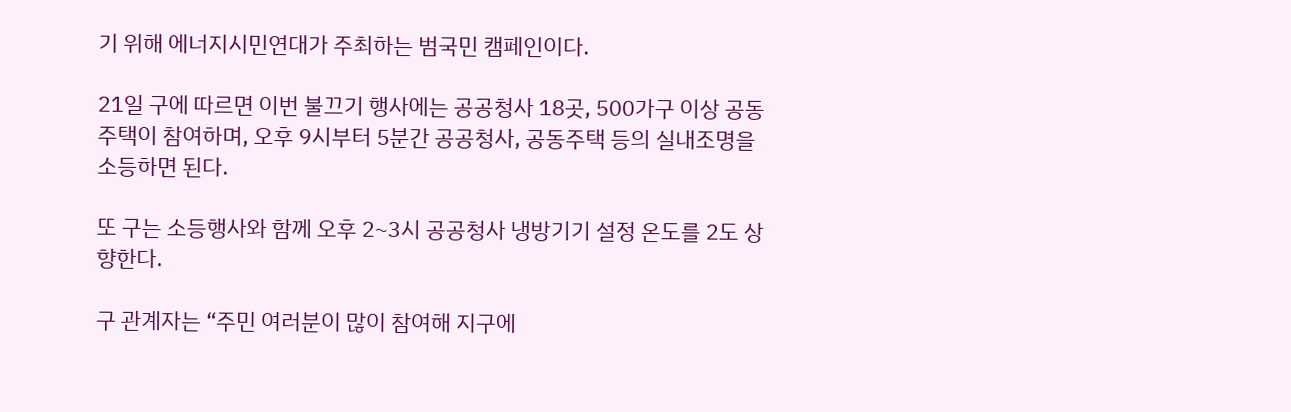기 위해 에너지시민연대가 주최하는 범국민 캠페인이다.

21일 구에 따르면 이번 불끄기 행사에는 공공청사 18곳, 500가구 이상 공동주택이 참여하며, 오후 9시부터 5분간 공공청사, 공동주택 등의 실내조명을 소등하면 된다.

또 구는 소등행사와 함께 오후 2~3시 공공청사 냉방기기 설정 온도를 2도 상향한다.

구 관계자는 “주민 여러분이 많이 참여해 지구에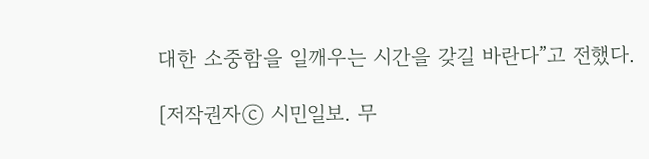대한 소중함을 일깨우는 시간을 갖길 바란다”고 전했다.

[저작권자ⓒ 시민일보. 무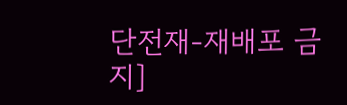단전재-재배포 금지]